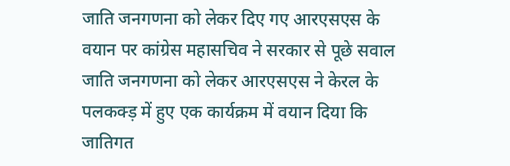जाति जनगणना को लेकर दिए गए आरएसएस के वयान पर कांग्रेस महासचिव ने सरकार से पूछे सवाल
जाति जनगणना को लेकर आरएसएस ने केरल के पलकक्ड़ में हुए एक कार्यक्रम में वयान दिया कि जातिगत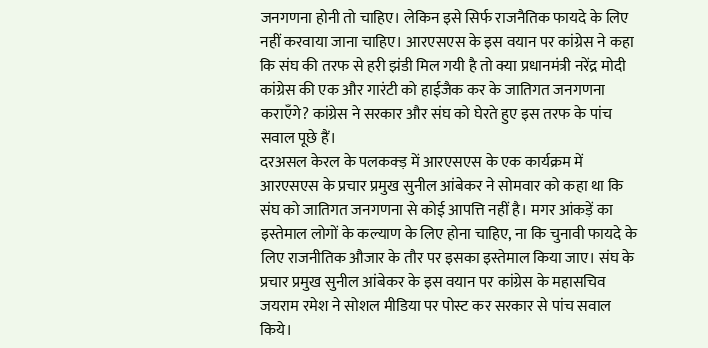जनगणना होनी तो चाहिए। लेकिन इसे सिर्फ राजनैतिक फायदे के लिए नहीं करवाया जाना चाहिए। आरएसएस के इस वयान पर कांग्रेस ने कहा कि संघ की तरफ से हरी झंडी मिल गयी है तो क्या प्रधानमंत्री नरेंद्र मोदी कांग्रेस की एक और गारंटी को हाईजैक कर के जातिगत जनगणना कराएँगे? कांग्रेस ने सरकार और संघ को घेरते हुए इस तरफ के पांच सवाल पूछे हैं।
दरअसल केरल के पलकक्ड़ में आरएसएस के एक कार्यक्रम में आरएसएस के प्रचार प्रमुख सुनील आंबेकर ने सोमवार को कहा था कि संघ को जातिगत जनगणना से कोई आपत्ति नहीं है। मगर आंकड़ें का इस्तेमाल लोगों के कल्याण के लिए होना चाहिए, ना कि चुनावी फायदे के लिए राजनीतिक औजार के तौर पर इसका इस्तेमाल किया जाए। संघ के प्रचार प्रमुख सुनील आंबेकर के इस वयान पर कांग्रेस के महासचिव जयराम रमेश ने सोशल मीडिया पर पोस्ट कर सरकार से पांच सवाल किये।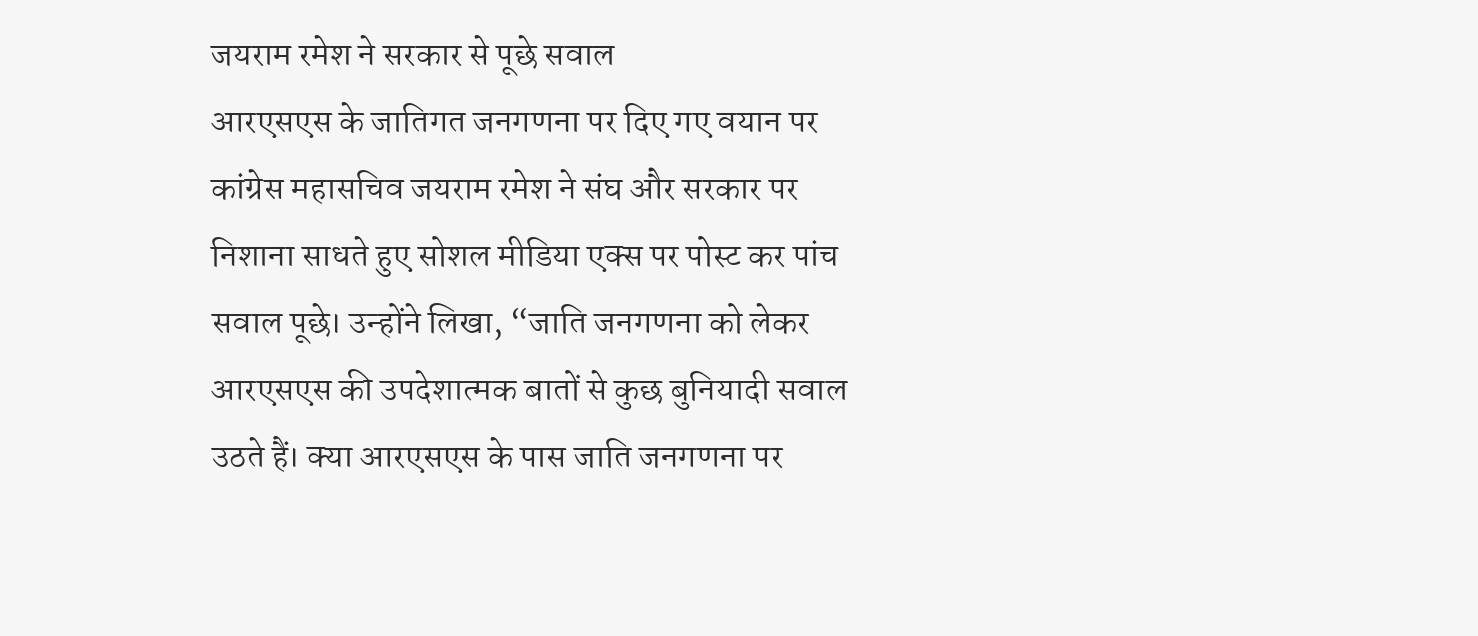जयराम रमेश ने सरकार से पूछे सवाल
आरएसएस के जातिगत जनगणना पर दिए गए वयान पर कांग्रेस महासचिव जयराम रमेश ने संघ और सरकार पर निशाना साधते हुए सोशल मीडिया एक्स पर पोस्ट कर पांच सवाल पूछे। उन्होंने लिखा, “जाति जनगणना को लेकर आरएसएस की उपदेशात्मक बातों से कुछ बुनियादी सवाल उठते हैं। क्या आरएसएस के पास जाति जनगणना पर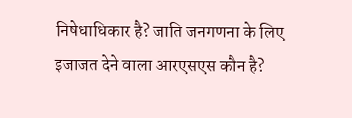निषेधाधिकार है? जाति जनगणना के लिए इजाजत देने वाला आरएसएस कौन है?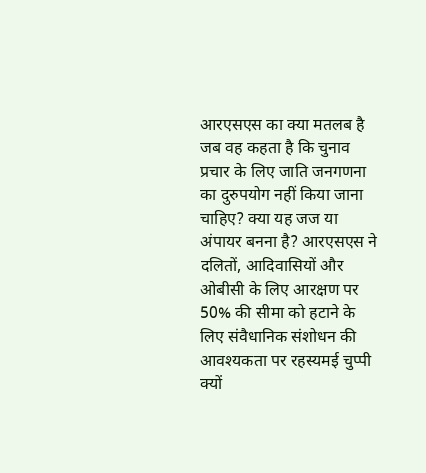आरएसएस का क्या मतलब है जब वह कहता है कि चुनाव प्रचार के लिए जाति जनगणना का दुरुपयोग नहीं किया जाना चाहिए? क्या यह जज या अंपायर बनना है? आरएसएस ने दलितों, आदिवासियों और ओबीसी के लिए आरक्षण पर 50% की सीमा को हटाने के लिए संवैधानिक संशोधन की आवश्यकता पर रहस्यमई चुप्पी क्यों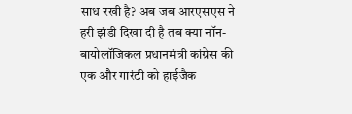साध रखी है? अब जब आरएसएस ने हरी झंडी दिखा दी है तब क्या नॉन-बायोलॉजिकल प्रधानमंत्री कांग्रेस की एक और गारंटी को हाईजैक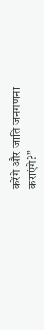करेंगे और जाति जनगणना कराएंगे?”